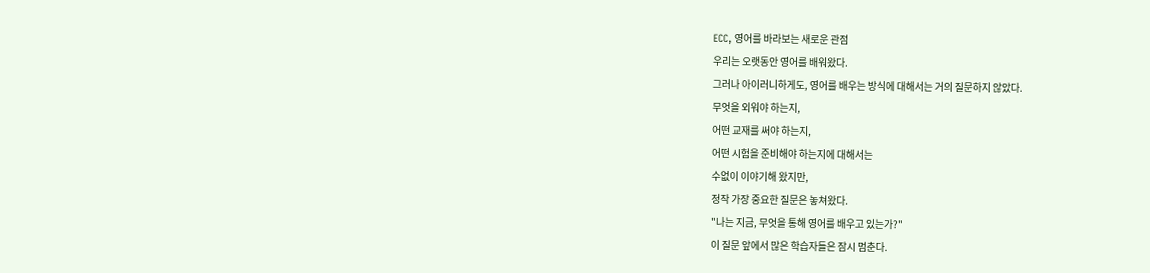ECC, 영어를 바라보는 새로운 관점
우리는 오랫동안 영어를 배워왔다.
그러나 아이러니하게도, 영어를 배우는 방식에 대해서는 거의 질문하지 않았다.
무엇을 외워야 하는지,
어떤 교재를 써야 하는지,
어떤 시험을 준비해야 하는지에 대해서는
수없이 이야기해 왔지만,
정작 가장 중요한 질문은 놓쳐왔다.
"나는 지금, 무엇을 통해 영어를 배우고 있는가?"
이 질문 앞에서 많은 학습자들은 잠시 멈춘다.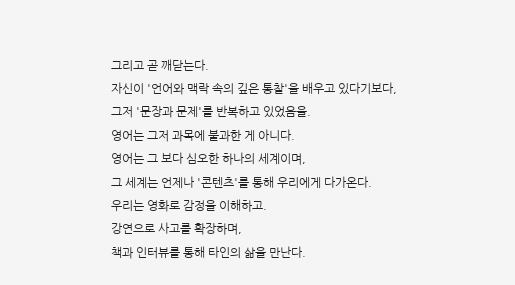그리고 곧 깨닫는다.
자신이 '언어와 맥락 속의 깊은 통찰'을 배우고 있다기보다,
그저 '문장과 문제'를 반복하고 있었음을.
영어는 그저 과목에 불과한 게 아니다.
영어는 그 보다 심오한 하나의 세계이며,
그 세계는 언제나 '콘텐츠'를 통해 우리에게 다가온다.
우리는 영화로 감정을 이해하고.
강연으로 사고를 확장하며,
책과 인터뷰를 통해 타인의 삶을 만난다.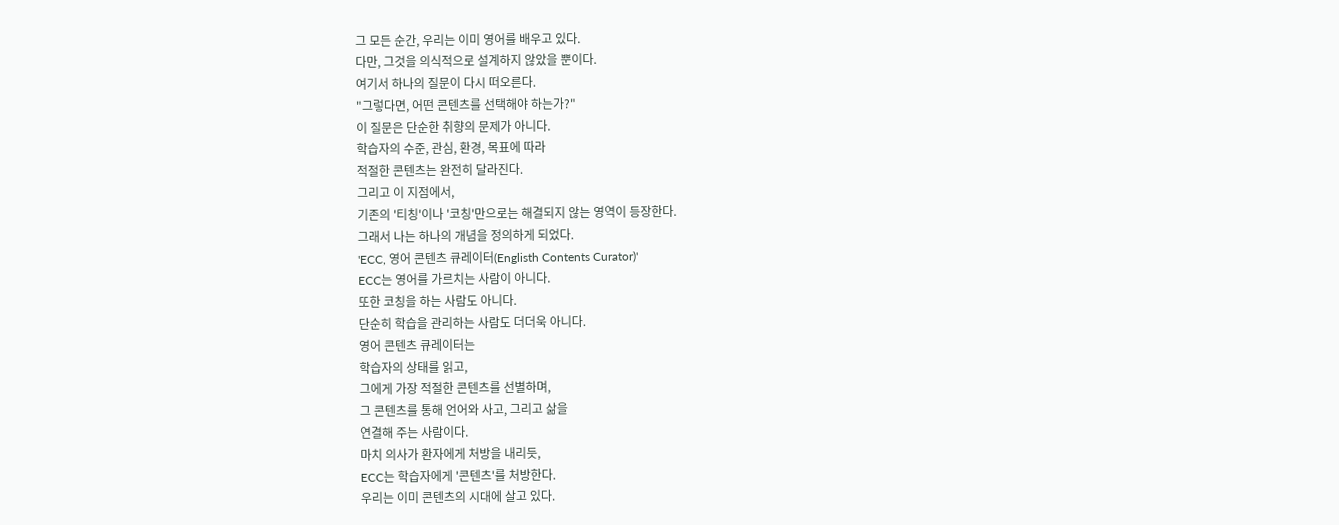그 모든 순간, 우리는 이미 영어를 배우고 있다.
다만, 그것을 의식적으로 설계하지 않았을 뿐이다.
여기서 하나의 질문이 다시 떠오른다.
"그렇다면, 어떤 콘텐츠를 선택해야 하는가?"
이 질문은 단순한 취향의 문제가 아니다.
학습자의 수준, 관심, 환경, 목표에 따라
적절한 콘텐츠는 완전히 달라진다.
그리고 이 지점에서,
기존의 '티칭'이나 '코칭'만으로는 해결되지 않는 영역이 등장한다.
그래서 나는 하나의 개념을 정의하게 되었다.
'ECC, 영어 콘텐츠 큐레이터(Englisth Contents Curator)'
ECC는 영어를 가르치는 사람이 아니다.
또한 코칭을 하는 사람도 아니다.
단순히 학습을 관리하는 사람도 더더욱 아니다.
영어 콘텐츠 큐레이터는
학습자의 상태를 읽고,
그에게 가장 적절한 콘텐츠를 선별하며,
그 콘텐츠를 통해 언어와 사고, 그리고 삶을
연결해 주는 사람이다.
마치 의사가 환자에게 처방을 내리듯,
ECC는 학습자에게 '콘텐츠'를 처방한다.
우리는 이미 콘텐츠의 시대에 살고 있다.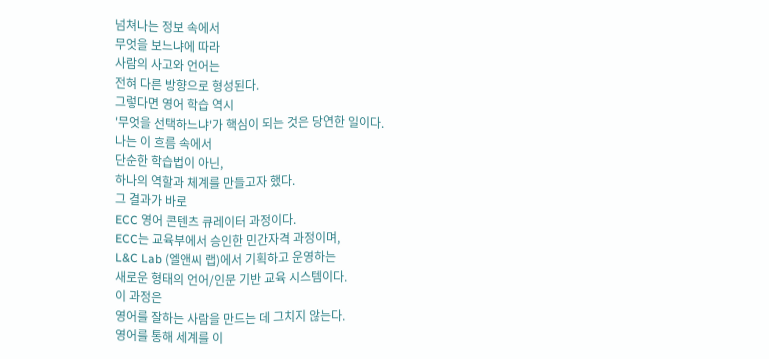넘쳐나는 정보 속에서
무엇을 보느냐에 따라
사람의 사고와 언어는
전혀 다른 방향으로 형성된다.
그렇다면 영어 학습 역시
'무엇을 선택하느냐'가 핵심이 되는 것은 당연한 일이다.
나는 이 흐름 속에서
단순한 학습법이 아닌,
하나의 역할과 체계를 만들고자 했다.
그 결과가 바로
ECC 영어 콘텐츠 큐레이터 과정이다.
ECC는 교육부에서 승인한 민간자격 과정이며,
L&C Lab (엘앤씨 랩)에서 기획하고 운영하는
새로운 형태의 언어/인문 기반 교육 시스템이다.
이 과정은
영어를 잘하는 사람을 만드는 데 그치지 않는다.
영어를 통해 세계를 이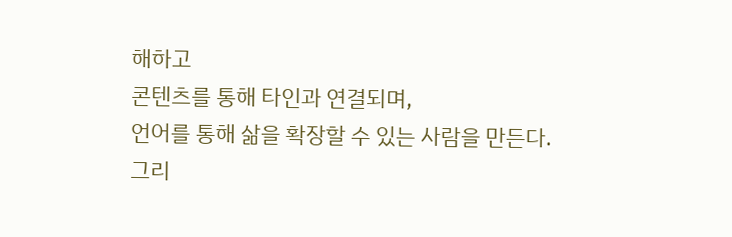해하고
콘텐츠를 통해 타인과 연결되며,
언어를 통해 삶을 확장할 수 있는 사람을 만든다.
그리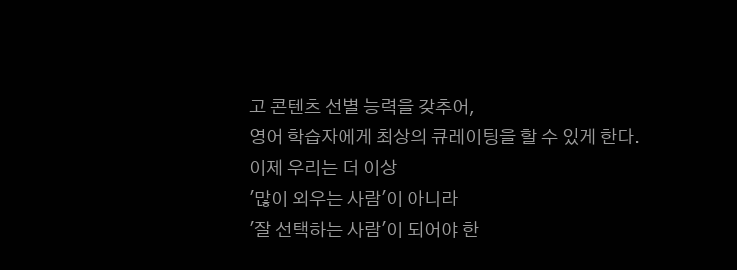고 콘텐츠 선별 능력을 갖추어,
영어 학습자에게 최상의 큐레이팅을 할 수 있게 한다.
이제 우리는 더 이상
'많이 외우는 사람'이 아니라
'잘 선택하는 사람'이 되어야 한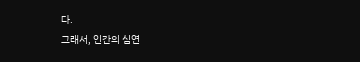다.
그래서, 인간의 심연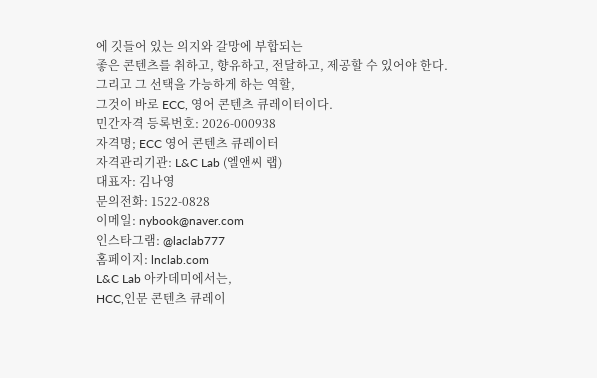에 깃들어 있는 의지와 갈망에 부합되는
좋은 콘텐츠를 취하고, 향유하고, 전달하고, 제공할 수 있어야 한다.
그리고 그 선택을 가능하게 하는 역할,
그것이 바로 ECC, 영어 콘텐츠 큐레이터이다.
민간자격 등록번호: 2026-000938
자격명; ECC 영어 콘텐츠 큐레이터
자격관리기관: L&C Lab (엘앤씨 랩)
대표자: 김나영
문의전화: 1522-0828
이메일: nybook@naver.com
인스타그램: @laclab777
홈페이지: lnclab.com
L&C Lab 아카데미에서는,
HCC,인문 콘텐츠 큐레이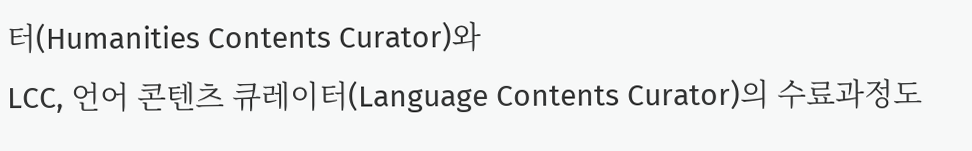터(Humanities Contents Curator)와
LCC, 언어 콘텐츠 큐레이터(Language Contents Curator)의 수료과정도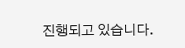진행되고 있습니다.